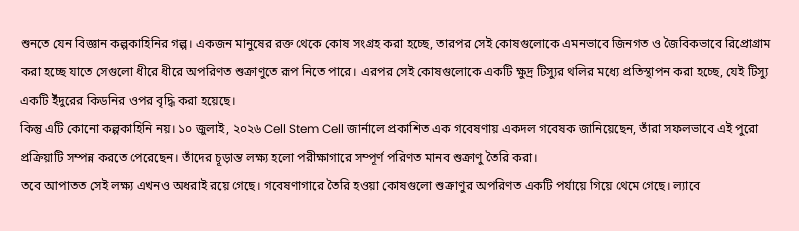শুনতে যেন বিজ্ঞান কল্পকাহিনির গল্প। একজন মানুষের রক্ত থেকে কোষ সংগ্রহ করা হচ্ছে, তারপর সেই কোষগুলোকে এমনভাবে জিনগত ও জৈবিকভাবে রিপ্রোগ্রাম করা হচ্ছে যাতে সেগুলো ধীরে ধীরে অপরিণত শুক্রাণুতে রূপ নিতে পারে। এরপর সেই কোষগুলোকে একটি ক্ষুদ্র টিস্যুর থলির মধ্যে প্রতিস্থাপন করা হচ্ছে, যেই টিস্যু একটি ইঁদুরের কিডনির ওপর বৃদ্ধি করা হয়েছে।
কিন্তু এটি কোনো কল্পকাহিনি নয়। ১০ জুলাই, ২০২৬ Cell Stem Cell জার্নালে প্রকাশিত এক গবেষণায় একদল গবেষক জানিয়েছেন, তাঁরা সফলভাবে এই পুরো প্রক্রিয়াটি সম্পন্ন করতে পেরেছেন। তাঁদের চূড়ান্ত লক্ষ্য হলো পরীক্ষাগারে সম্পূর্ণ পরিণত মানব শুক্রাণু তৈরি করা।
তবে আপাতত সেই লক্ষ্য এখনও অধরাই রয়ে গেছে। গবেষণাগারে তৈরি হওয়া কোষগুলো শুক্রাণুর অপরিণত একটি পর্যায়ে গিয়ে থেমে গেছে। ল্যাবে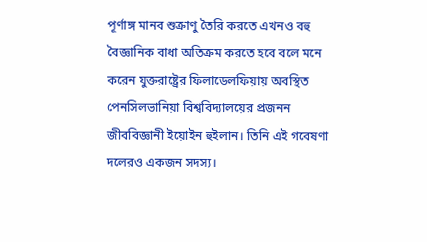পূর্ণাঙ্গ মানব শুক্রাণু তৈরি করতে এখনও বহু বৈজ্ঞানিক বাধা অতিক্রম করতে হবে বলে মনে করেন যুক্তরাষ্ট্রের ফিলাডেলফিয়ায় অবস্থিত পেনসিলভানিয়া বিশ্ববিদ্যালয়ের প্রজনন জীববিজ্ঞানী ইয়োইন হুইলান। তিনি এই গবেষণা দলেরও একজন সদস্য।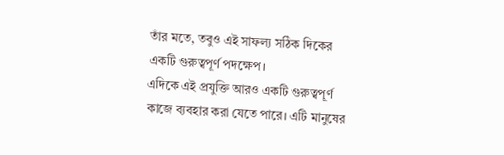তাঁর মতে, তবুও এই সাফল্য সঠিক দিকের একটি গুরুত্বপূর্ণ পদক্ষেপ।
এদিকে এই প্রযুক্তি আরও একটি গুরুত্বপূর্ণ কাজে ব্যবহার করা যেতে পারে। এটি মানুষের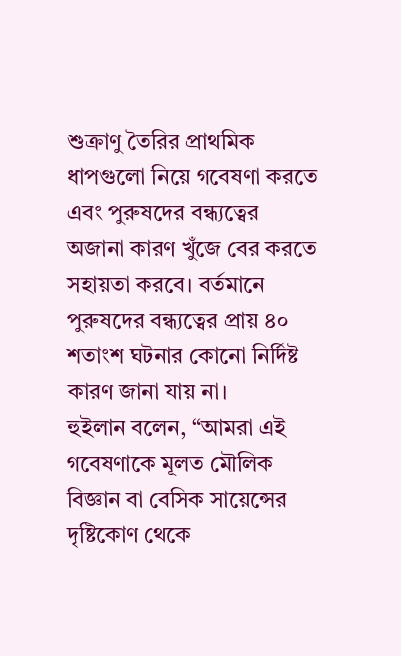শুক্রাণু তৈরির প্রাথমিক ধাপগুলো নিয়ে গবেষণা করতে এবং পুরুষদের বন্ধ্যত্বের অজানা কারণ খুঁজে বের করতে সহায়তা করবে। বর্তমানে পুরুষদের বন্ধ্যত্বের প্রায় ৪০ শতাংশ ঘটনার কোনো নির্দিষ্ট কারণ জানা যায় না।
হুইলান বলেন, “আমরা এই গবেষণাকে মূলত মৌলিক বিজ্ঞান বা বেসিক সায়েন্সের দৃষ্টিকোণ থেকে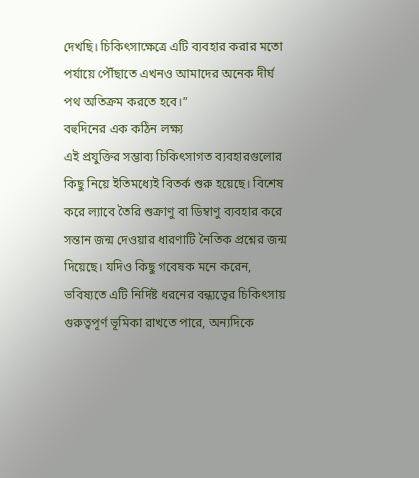দেখছি। চিকিৎসাক্ষেত্রে এটি ব্যবহার করার মতো পর্যায়ে পৌঁছাতে এখনও আমাদের অনেক দীর্ঘ পথ অতিক্রম করতে হবে।”
বহুদিনের এক কঠিন লক্ষ্য
এই প্রযুক্তির সম্ভাব্য চিকিৎসাগত ব্যবহারগুলোর কিছু নিয়ে ইতিমধ্যেই বিতর্ক শুরু হয়েছে। বিশেষ করে ল্যাবে তৈরি শুক্রাণু বা ডিম্বাণু ব্যবহার করে সন্তান জন্ম দেওয়ার ধারণাটি নৈতিক প্রশ্নের জন্ম দিয়েছে। যদিও কিছু গবেষক মনে করেন, ভবিষ্যতে এটি নির্দিষ্ট ধরনের বন্ধ্যত্বের চিকিৎসায় গুরুত্বপূর্ণ ভূমিকা রাখতে পারে, অন্যদিকে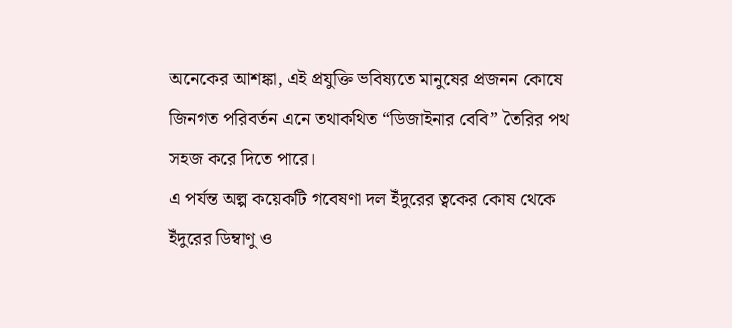অনেকের আশঙ্কা, এই প্রযুক্তি ভবিষ্যতে মানুষের প্রজনন কোষে জিনগত পরিবর্তন এনে তথাকথিত “ডিজাইনার বেবি” তৈরির পথ সহজ করে দিতে পারে।
এ পর্যন্ত অল্প কয়েকটি গবেষণা দল ইঁদুরের ত্বকের কোষ থেকে ইঁদুরের ডিম্বাণু ও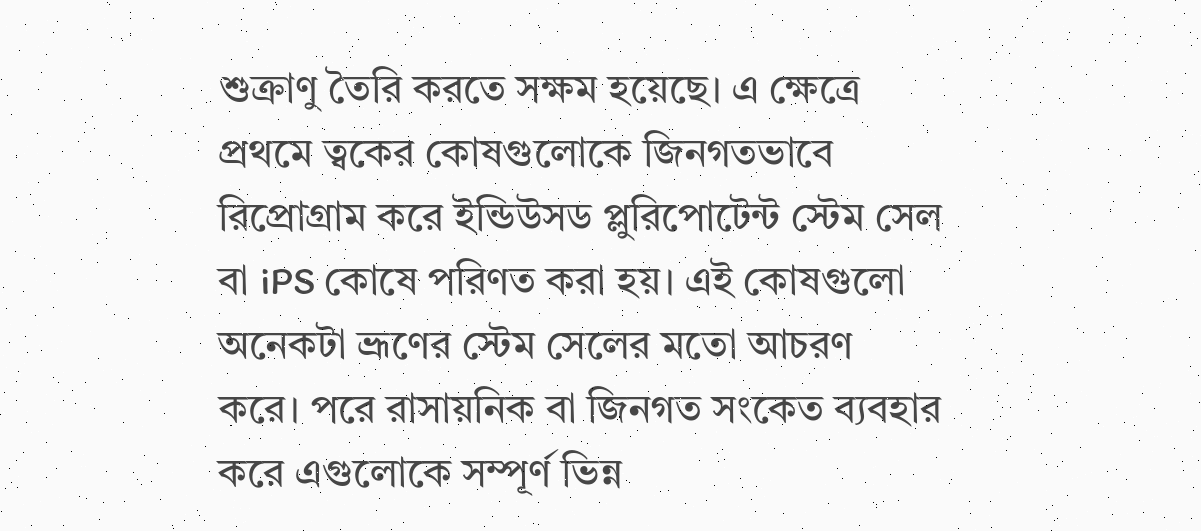শুক্রাণু তৈরি করতে সক্ষম হয়েছে। এ ক্ষেত্রে প্রথমে ত্বকের কোষগুলোকে জিনগতভাবে রিপ্রোগ্রাম করে ইন্ডিউসড প্লুরিপোটেন্ট স্টেম সেল বা iPS কোষে পরিণত করা হয়। এই কোষগুলো অনেকটা ভ্রূণের স্টেম সেলের মতো আচরণ করে। পরে রাসায়নিক বা জিনগত সংকেত ব্যবহার করে এগুলোকে সম্পূর্ণ ভিন্ন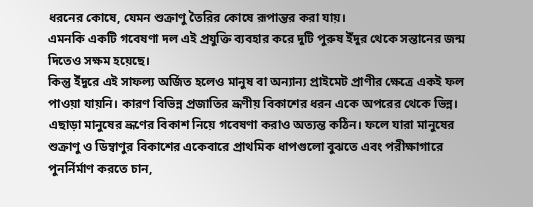ধরনের কোষে, যেমন শুক্রাণু তৈরির কোষে রূপান্তর করা যায়।
এমনকি একটি গবেষণা দল এই প্রযুক্তি ব্যবহার করে দুটি পুরুষ ইঁদুর থেকে সন্তানের জন্ম দিতেও সক্ষম হয়েছে।
কিন্তু ইঁদুরে এই সাফল্য অর্জিত হলেও মানুষ বা অন্যান্য প্রাইমেট প্রাণীর ক্ষেত্রে একই ফল পাওয়া যায়নি। কারণ বিভিন্ন প্রজাতির ভ্রূণীয় বিকাশের ধরন একে অপরের থেকে ভিন্ন। এছাড়া মানুষের ভ্রূণের বিকাশ নিয়ে গবেষণা করাও অত্যন্ত কঠিন। ফলে যারা মানুষের শুক্রাণু ও ডিম্বাণুর বিকাশের একেবারে প্রাথমিক ধাপগুলো বুঝতে এবং পরীক্ষাগারে পুনর্নির্মাণ করতে চান,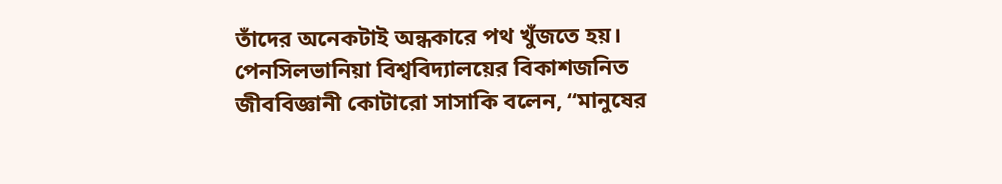তাঁদের অনেকটাই অন্ধকারে পথ খুঁজতে হয়।
পেনসিলভানিয়া বিশ্ববিদ্যালয়ের বিকাশজনিত জীববিজ্ঞানী কোটারো সাসাকি বলেন, “মানুষের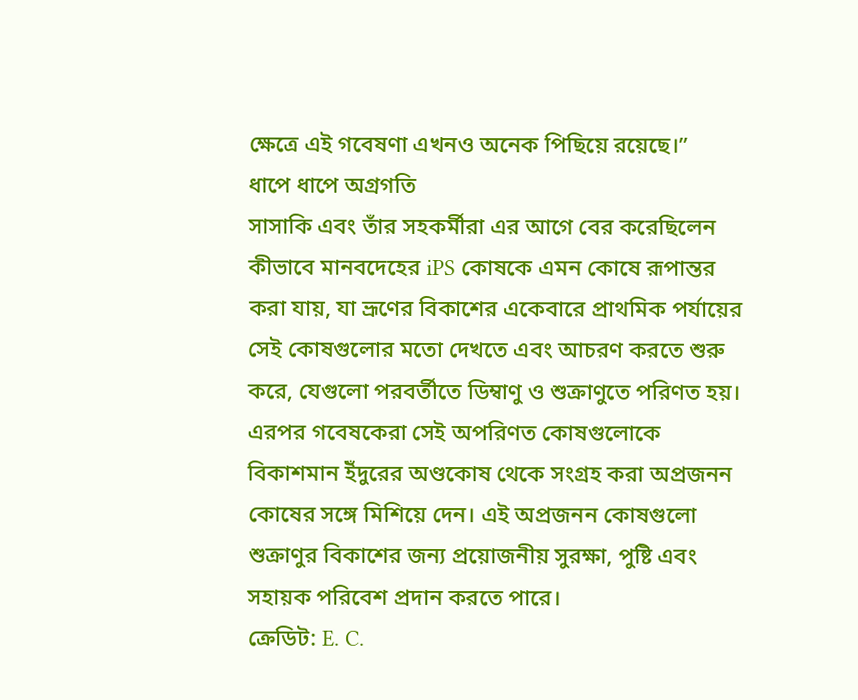ক্ষেত্রে এই গবেষণা এখনও অনেক পিছিয়ে রয়েছে।”
ধাপে ধাপে অগ্রগতি
সাসাকি এবং তাঁর সহকর্মীরা এর আগে বের করেছিলেন কীভাবে মানবদেহের iPS কোষকে এমন কোষে রূপান্তর করা যায়, যা ভ্রূণের বিকাশের একেবারে প্রাথমিক পর্যায়ের সেই কোষগুলোর মতো দেখতে এবং আচরণ করতে শুরু করে, যেগুলো পরবর্তীতে ডিম্বাণু ও শুক্রাণুতে পরিণত হয়।
এরপর গবেষকেরা সেই অপরিণত কোষগুলোকে বিকাশমান ইঁদুরের অণ্ডকোষ থেকে সংগ্রহ করা অপ্রজনন কোষের সঙ্গে মিশিয়ে দেন। এই অপ্রজনন কোষগুলো শুক্রাণুর বিকাশের জন্য প্রয়োজনীয় সুরক্ষা, পুষ্টি এবং সহায়ক পরিবেশ প্রদান করতে পারে।
ক্রেডিট: E. C.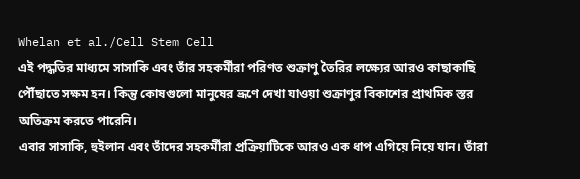Whelan et al./Cell Stem Cell
এই পদ্ধতির মাধ্যমে সাসাকি এবং তাঁর সহকর্মীরা পরিণত শুক্রাণু তৈরির লক্ষ্যের আরও কাছাকাছি পৌঁছাতে সক্ষম হন। কিন্তু কোষগুলো মানুষের ভ্রূণে দেখা যাওয়া শুক্রাণুর বিকাশের প্রাথমিক স্তর অতিক্রম করতে পারেনি।
এবার সাসাকি, হুইলান এবং তাঁদের সহকর্মীরা প্রক্রিয়াটিকে আরও এক ধাপ এগিয়ে নিয়ে যান। তাঁরা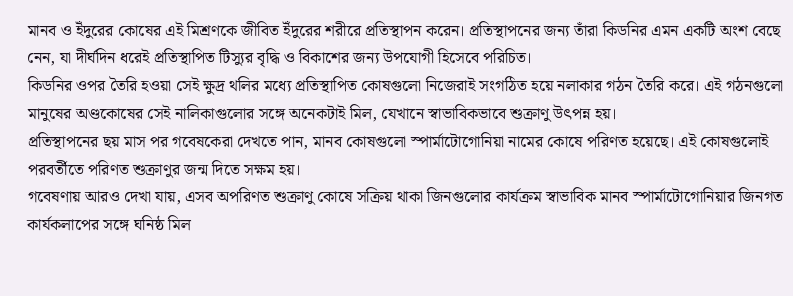মানব ও ইঁদুরের কোষের এই মিশ্রণকে জীবিত ইঁদুরের শরীরে প্রতিস্থাপন করেন। প্রতিস্থাপনের জন্য তাঁরা কিডনির এমন একটি অংশ বেছে নেন, যা দীর্ঘদিন ধরেই প্রতিস্থাপিত টিস্যুর বৃদ্ধি ও বিকাশের জন্য উপযোগী হিসেবে পরিচিত।
কিডনির ওপর তৈরি হওয়া সেই ক্ষুদ্র থলির মধ্যে প্রতিস্থাপিত কোষগুলো নিজেরাই সংগঠিত হয়ে নলাকার গঠন তৈরি করে। এই গঠনগুলো মানুষের অণ্ডকোষের সেই নালিকাগুলোর সঙ্গে অনেকটাই মিল, যেখানে স্বাভাবিকভাবে শুক্রাণু উৎপন্ন হয়।
প্রতিস্থাপনের ছয় মাস পর গবেষকেরা দেখতে পান, মানব কোষগুলো স্পার্মাটোগোনিয়া নামের কোষে পরিণত হয়েছে। এই কোষগুলোই পরবর্তীতে পরিণত শুক্রাণুর জন্ম দিতে সক্ষম হয়।
গবেষণায় আরও দেখা যায়, এসব অপরিণত শুক্রাণু কোষে সক্রিয় থাকা জিনগুলোর কার্যক্রম স্বাভাবিক মানব স্পার্মাটোগোনিয়ার জিনগত কার্যকলাপের সঙ্গে ঘনিষ্ঠ মিল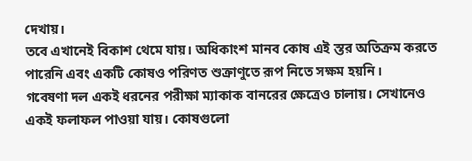দেখায়।
তবে এখানেই বিকাশ থেমে যায়। অধিকাংশ মানব কোষ এই স্তর অতিক্রম করতে পারেনি এবং একটি কোষও পরিণত শুক্রাণুতে রূপ নিতে সক্ষম হয়নি।
গবেষণা দল একই ধরনের পরীক্ষা ম্যাকাক বানরের ক্ষেত্রেও চালায়। সেখানেও একই ফলাফল পাওয়া যায়। কোষগুলো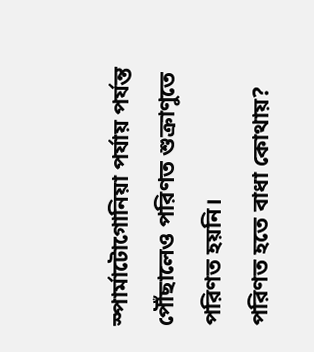স্পার্মাটোগোনিয়া পর্যায় পর্যন্ত পৌঁছালেও পরিণত শুক্রাণুতে পরিণত হয়নি।
পরিণত হতে বাধা কোথায়?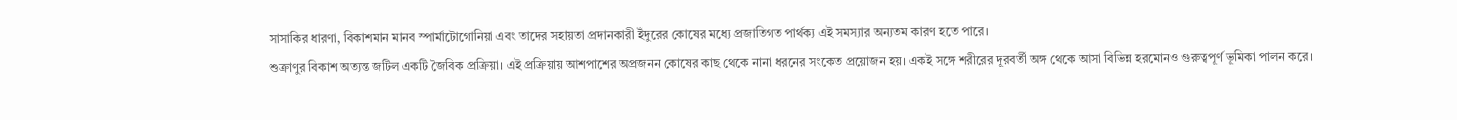সাসাকির ধারণা, বিকাশমান মানব স্পার্মাটোগোনিয়া এবং তাদের সহায়তা প্রদানকারী ইঁদুরের কোষের মধ্যে প্রজাতিগত পার্থক্য এই সমস্যার অন্যতম কারণ হতে পারে।
শুক্রাণুর বিকাশ অত্যন্ত জটিল একটি জৈবিক প্রক্রিয়া। এই প্রক্রিয়ায় আশপাশের অপ্রজনন কোষের কাছ থেকে নানা ধরনের সংকেত প্রয়োজন হয়। একই সঙ্গে শরীরের দূরবর্তী অঙ্গ থেকে আসা বিভিন্ন হরমোনও গুরুত্বপূর্ণ ভূমিকা পালন করে।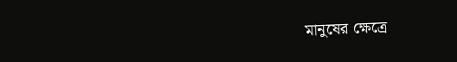মানুষের ক্ষেত্রে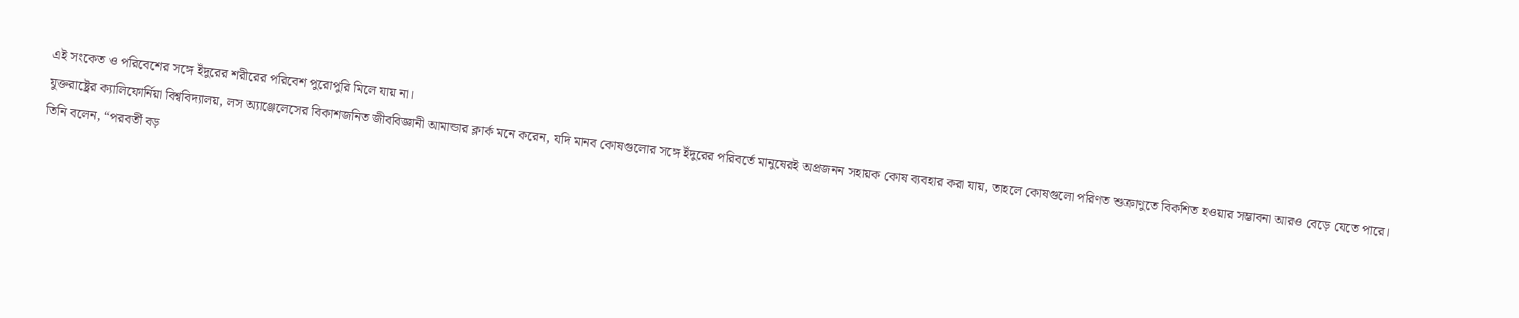এই সংকেত ও পরিবেশের সঙ্গে ইঁদুরের শরীরের পরিবেশ পুরোপুরি মিলে যায় না।
যুক্তরাষ্ট্রের ক্যালিফোর্নিয়া বিশ্ববিদ্যালয়, লস অ্যাঞ্জেলেসের বিকাশজনিত জীববিজ্ঞানী আমান্ডার ক্লার্ক মনে করেন, যদি মানব কোষগুলোর সঙ্গে ইঁদুরের পরিবর্তে মানুষেরই অপ্রজনন সহায়ক কোষ ব্যবহার করা যায়, তাহলে কোষগুলো পরিণত শুক্রাণুতে বিকশিত হওয়ার সম্ভাবনা আরও বেড়ে যেতে পারে।
তিনি বলেন, “পরবর্তী বড়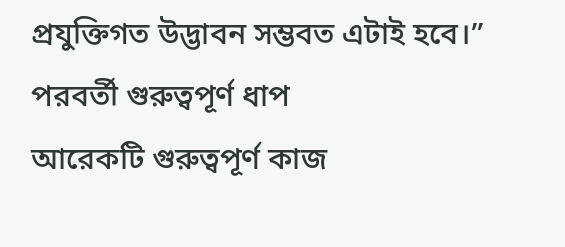প্রযুক্তিগত উদ্ভাবন সম্ভবত এটাই হবে।”
পরবর্তী গুরুত্বপূর্ণ ধাপ
আরেকটি গুরুত্বপূর্ণ কাজ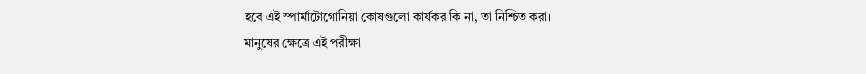হবে এই স্পার্মাটোগোনিয়া কোষগুলো কার্যকর কি না, তা নিশ্চিত করা।
মানুষের ক্ষেত্রে এই পরীক্ষা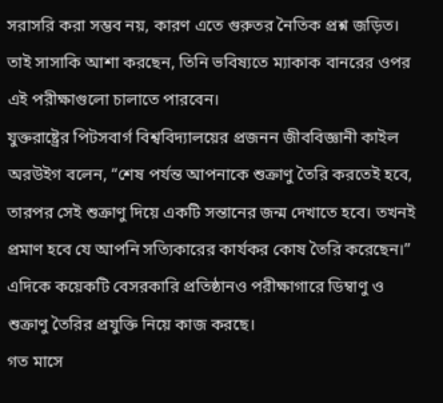সরাসরি করা সম্ভব নয়, কারণ এতে গুরুতর নৈতিক প্রশ্ন জড়িত। তাই সাসাকি আশা করছেন, তিনি ভবিষ্যতে ম্যাকাক বানরের ওপর এই পরীক্ষাগুলো চালাতে পারবেন।
যুক্তরাষ্ট্রের পিটসবার্গ বিশ্ববিদ্যালয়ের প্রজনন জীববিজ্ঞানী কাইল অরউইগ বলেন, “শেষ পর্যন্ত আপনাকে শুক্রাণু তৈরি করতেই হবে, তারপর সেই শুক্রাণু দিয়ে একটি সন্তানের জন্ম দেখাতে হবে। তখনই প্রমাণ হবে যে আপনি সত্যিকারের কার্যকর কোষ তৈরি করেছেন।”
এদিকে কয়েকটি বেসরকারি প্রতিষ্ঠানও পরীক্ষাগারে ডিম্বাণু ও শুক্রাণু তৈরির প্রযুক্তি নিয়ে কাজ করছে।
গত মাসে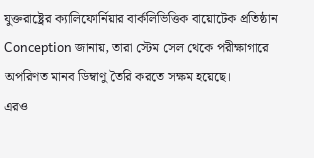যুক্তরাষ্ট্রের ক্যালিফোর্নিয়ার বার্কলিভিত্তিক বায়োটেক প্রতিষ্ঠান Conception জানায়, তারা স্টেম সেল থেকে পরীক্ষাগারে অপরিণত মানব ডিম্বাণু তৈরি করতে সক্ষম হয়েছে।
এরও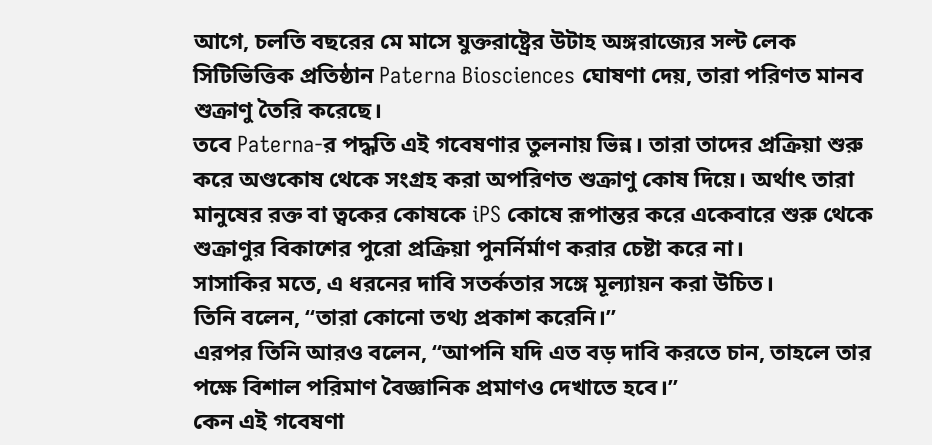আগে, চলতি বছরের মে মাসে যুক্তরাষ্ট্রের উটাহ অঙ্গরাজ্যের সল্ট লেক সিটিভিত্তিক প্রতিষ্ঠান Paterna Biosciences ঘোষণা দেয়, তারা পরিণত মানব শুক্রাণু তৈরি করেছে।
তবে Paterna-র পদ্ধতি এই গবেষণার তুলনায় ভিন্ন। তারা তাদের প্রক্রিয়া শুরু করে অণ্ডকোষ থেকে সংগ্রহ করা অপরিণত শুক্রাণু কোষ দিয়ে। অর্থাৎ তারা মানুষের রক্ত বা ত্বকের কোষকে iPS কোষে রূপান্তর করে একেবারে শুরু থেকে শুক্রাণুর বিকাশের পুরো প্রক্রিয়া পুনর্নির্মাণ করার চেষ্টা করে না।
সাসাকির মতে, এ ধরনের দাবি সতর্কতার সঙ্গে মূল্যায়ন করা উচিত।
তিনি বলেন, “তারা কোনো তথ্য প্রকাশ করেনি।”
এরপর তিনি আরও বলেন, “আপনি যদি এত বড় দাবি করতে চান, তাহলে তার পক্ষে বিশাল পরিমাণ বৈজ্ঞানিক প্রমাণও দেখাতে হবে।”
কেন এই গবেষণা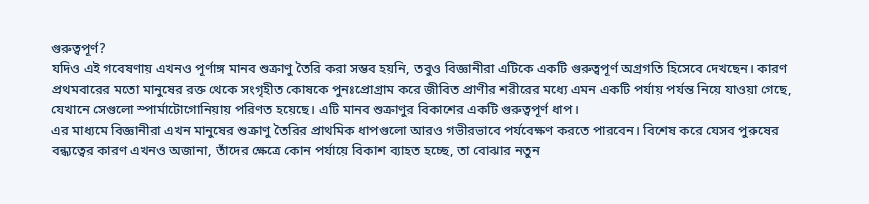গুরুত্বপূর্ণ?
যদিও এই গবেষণায় এখনও পূর্ণাঙ্গ মানব শুক্রাণু তৈরি করা সম্ভব হয়নি, তবুও বিজ্ঞানীরা এটিকে একটি গুরুত্বপূর্ণ অগ্রগতি হিসেবে দেখছেন। কারণ প্রথমবারের মতো মানুষের রক্ত থেকে সংগৃহীত কোষকে পুনঃপ্রোগ্রাম করে জীবিত প্রাণীর শরীরের মধ্যে এমন একটি পর্যায় পর্যন্ত নিয়ে যাওয়া গেছে, যেখানে সেগুলো স্পার্মাটোগোনিয়ায় পরিণত হয়েছে। এটি মানব শুক্রাণুর বিকাশের একটি গুরুত্বপূর্ণ ধাপ।
এর মাধ্যমে বিজ্ঞানীরা এখন মানুষের শুক্রাণু তৈরির প্রাথমিক ধাপগুলো আরও গভীরভাবে পর্যবেক্ষণ করতে পারবেন। বিশেষ করে যেসব পুরুষের বন্ধ্যত্বের কারণ এখনও অজানা, তাঁদের ক্ষেত্রে কোন পর্যায়ে বিকাশ ব্যাহত হচ্ছে, তা বোঝার নতুন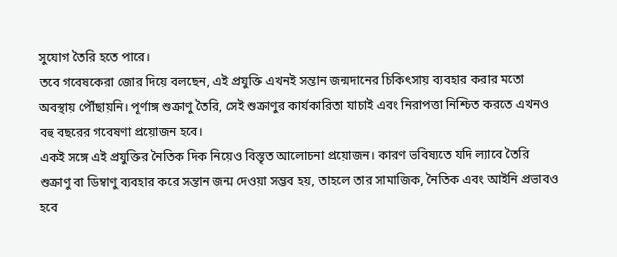সুযোগ তৈরি হতে পারে।
তবে গবেষকেরা জোর দিয়ে বলছেন, এই প্রযুক্তি এখনই সন্তান জন্মদানের চিকিৎসায় ব্যবহার করার মতো অবস্থায় পৌঁছায়নি। পূর্ণাঙ্গ শুক্রাণু তৈরি, সেই শুক্রাণুর কার্যকারিতা যাচাই এবং নিরাপত্তা নিশ্চিত করতে এখনও বহু বছরের গবেষণা প্রয়োজন হবে।
একই সঙ্গে এই প্রযুক্তির নৈতিক দিক নিয়েও বিস্তৃত আলোচনা প্রয়োজন। কারণ ভবিষ্যতে যদি ল্যাবে তৈরি শুক্রাণু বা ডিম্বাণু ব্যবহার করে সন্তান জন্ম দেওয়া সম্ভব হয়, তাহলে তার সামাজিক, নৈতিক এবং আইনি প্রভাবও হবে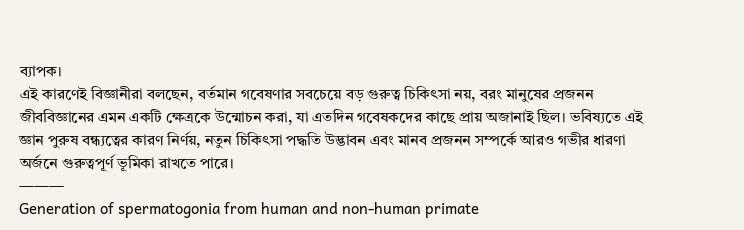ব্যাপক।
এই কারণেই বিজ্ঞানীরা বলছেন, বর্তমান গবেষণার সবচেয়ে বড় গুরুত্ব চিকিৎসা নয়, বরং মানুষের প্রজনন জীববিজ্ঞানের এমন একটি ক্ষেত্রকে উন্মোচন করা, যা এতদিন গবেষকদের কাছে প্রায় অজানাই ছিল। ভবিষ্যতে এই জ্ঞান পুরুষ বন্ধ্যত্বের কারণ নির্ণয়, নতুন চিকিৎসা পদ্ধতি উদ্ভাবন এবং মানব প্রজনন সম্পর্কে আরও গভীর ধারণা অর্জনে গুরুত্বপূর্ণ ভূমিকা রাখতে পারে।
———
Generation of spermatogonia from human and non-human primate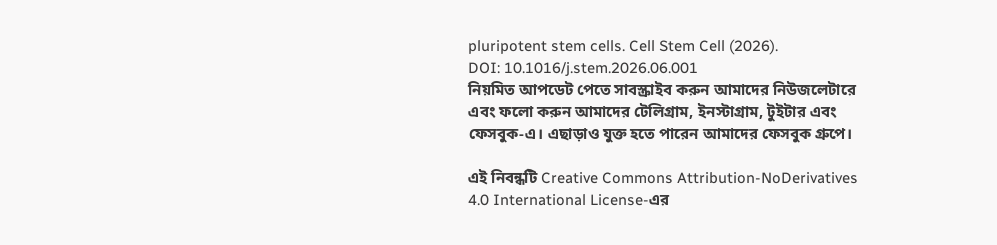pluripotent stem cells. Cell Stem Cell (2026).
DOI: 10.1016/j.stem.2026.06.001
নিয়মিত আপডেট পেতে সাবস্ক্রাইব করুন আমাদের নিউজলেটারে এবং ফলো করুন আমাদের টেলিগ্রাম, ইনস্টাগ্রাম, টুইটার এবং ফেসবুক-এ। এছাড়াও যুক্ত হতে পারেন আমাদের ফেসবুক গ্রুপে।

এই নিবন্ধটি Creative Commons Attribution-NoDerivatives 4.0 International License-এর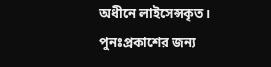অধীনে লাইসেন্সকৃত। পুনঃপ্রকাশের জন্য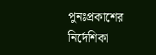পুনঃপ্রকাশের নির্দেশিকা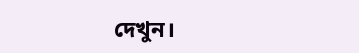দেখুন।